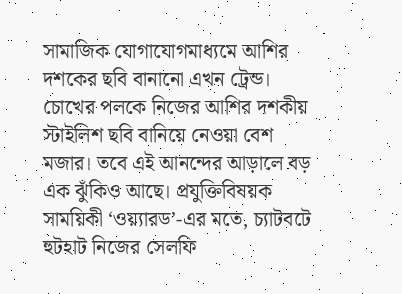সামাজিক যোগাযোগমাধ্যমে আশির দশকের ছবি বানানো এখন ট্রেন্ড। চোখের পলকে নিজের আশির দশকীয় স্টাইলিশ ছবি বানিয়ে নেওয়া বেশ মজার। তবে এই আনন্দের আড়ালে বড় এক ঝুঁকিও আছে। প্রযুক্তিবিষয়ক সাময়িকী ‘ওয়্যারড’-এর মতে, চ্যাটবটে হুটহাট নিজের সেলফি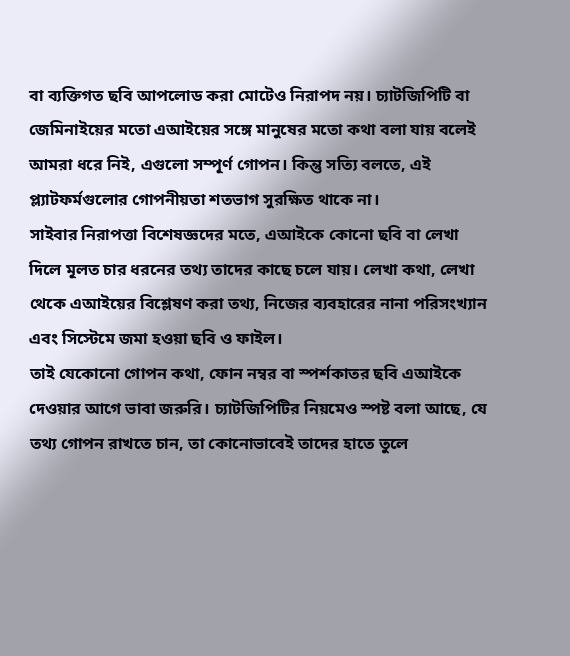বা ব্যক্তিগত ছবি আপলোড করা মোটেও নিরাপদ নয়। চ্যাটজিপিটি বা জেমিনাইয়ের মতো এআইয়ের সঙ্গে মানুষের মতো কথা বলা যায় বলেই আমরা ধরে নিই, এগুলো সম্পূর্ণ গোপন। কিন্তু সত্যি বলতে, এই প্ল্যাটফর্মগুলোর গোপনীয়তা শতভাগ সুরক্ষিত থাকে না।
সাইবার নিরাপত্তা বিশেষজ্ঞদের মতে, এআইকে কোনো ছবি বা লেখা দিলে মূলত চার ধরনের তথ্য তাদের কাছে চলে যায়। লেখা কথা, লেখা থেকে এআইয়ের বিশ্লেষণ করা তথ্য, নিজের ব্যবহারের নানা পরিসংখ্যান এবং সিস্টেমে জমা হওয়া ছবি ও ফাইল।
তাই যেকোনো গোপন কথা, ফোন নম্বর বা স্পর্শকাতর ছবি এআইকে দেওয়ার আগে ভাবা জরুরি। চ্যাটজিপিটির নিয়মেও স্পষ্ট বলা আছে, যে তথ্য গোপন রাখতে চান, তা কোনোভাবেই তাদের হাতে তুলে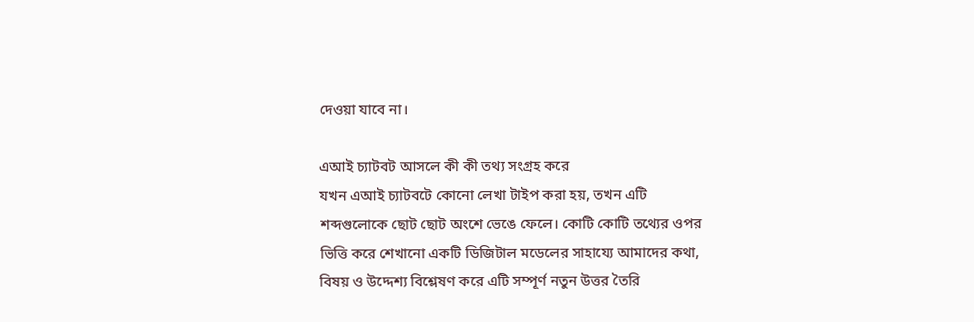দেওয়া যাবে না।

এআই চ্যাটবট আসলে কী কী তথ্য সংগ্রহ করে
যখন এআই চ্যাটবটে কোনো লেখা টাইপ করা হয়, তখন এটি শব্দগুলোকে ছোট ছোট অংশে ভেঙে ফেলে। কোটি কোটি তথ্যের ওপর ভিত্তি করে শেখানো একটি ডিজিটাল মডেলের সাহায্যে আমাদের কথা, বিষয় ও উদ্দেশ্য বিশ্লেষণ করে এটি সম্পূর্ণ নতুন উত্তর তৈরি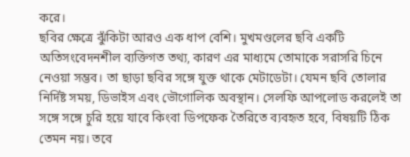করে।
ছবির ক্ষেত্রে ঝুঁকিটা আরও এক ধাপ বেশি। মুখমণ্ডলের ছবি একটি অতিসংবেদনশীল ব্যক্তিগত তথ্য, কারণ এর মাধ্যমে তোমাকে সরাসরি চিনে নেওয়া সম্ভব। তা ছাড়া ছবির সঙ্গে যুক্ত থাকে মেটাডেটা। যেমন ছবি তোলার নির্দিষ্ট সময়, ডিভাইস এবং ভৌগোলিক অবস্থান। সেলফি আপলোড করলেই তা সঙ্গে সঙ্গে চুরি হয়ে যাবে কিংবা ডিপফেক তৈরিতে ব্যবহৃত হবে, বিষয়টি ঠিক তেমন নয়। তবে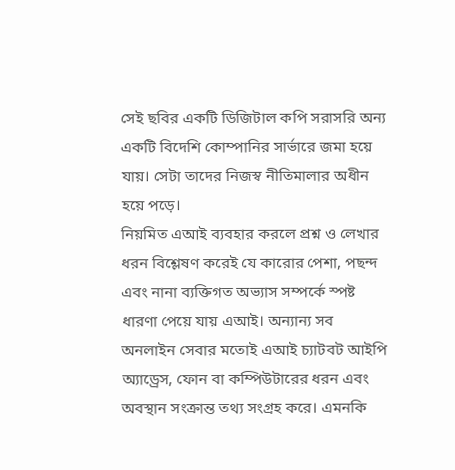সেই ছবির একটি ডিজিটাল কপি সরাসরি অন্য একটি বিদেশি কোম্পানির সার্ভারে জমা হয়ে যায়। সেটা তাদের নিজস্ব নীতিমালার অধীন হয়ে পড়ে।
নিয়মিত এআই ব্যবহার করলে প্রশ্ন ও লেখার ধরন বিশ্লেষণ করেই যে কারোর পেশা, পছন্দ এবং নানা ব্যক্তিগত অভ্যাস সম্পর্কে স্পষ্ট ধারণা পেয়ে যায় এআই। অন্যান্য সব অনলাইন সেবার মতোই এআই চ্যাটবট আইপি অ্যাড্রেস, ফোন বা কম্পিউটারের ধরন এবং অবস্থান সংক্রান্ত তথ্য সংগ্রহ করে। এমনকি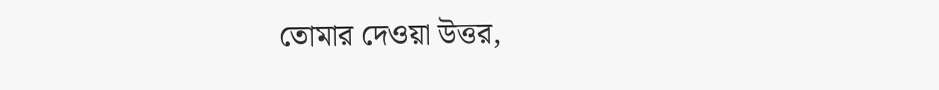তোমার দেওয়া উত্তর,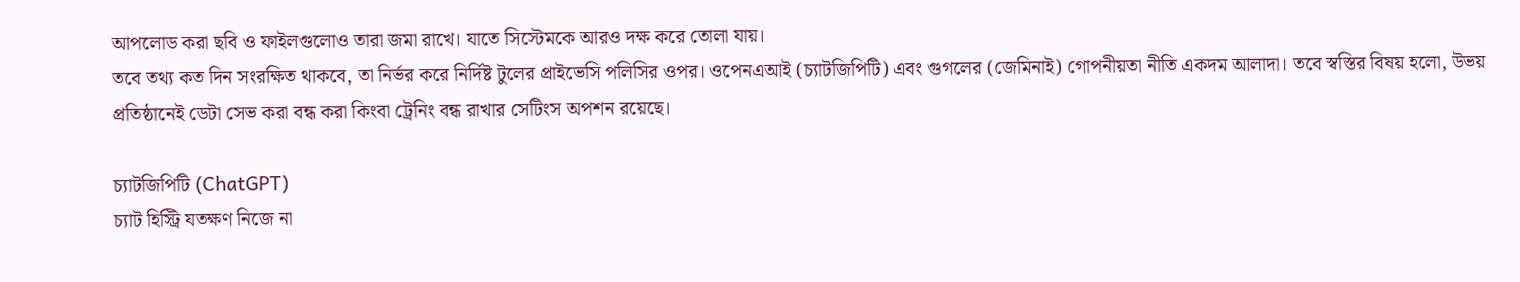আপলোড করা ছবি ও ফাইলগুলোও তারা জমা রাখে। যাতে সিস্টেমকে আরও দক্ষ করে তোলা যায়।
তবে তথ্য কত দিন সংরক্ষিত থাকবে, তা নির্ভর করে নির্দিষ্ট টুলের প্রাইভেসি পলিসির ওপর। ওপেনএআই (চ্যাটজিপিটি) এবং গুগলের (জেমিনাই) গোপনীয়তা নীতি একদম আলাদা। তবে স্বস্তির বিষয় হলো, উভয় প্রতিষ্ঠানেই ডেটা সেভ করা বন্ধ করা কিংবা ট্রেনিং বন্ধ রাখার সেটিংস অপশন রয়েছে।

চ্যাটজিপিটি (ChatGPT)
চ্যাট হিস্ট্রি যতক্ষণ নিজে না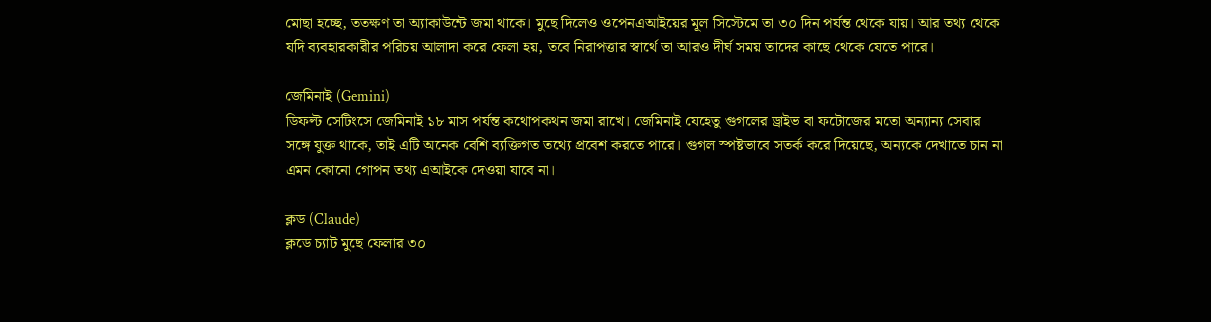মোছা হচ্ছে, ততক্ষণ তা অ্যাকাউন্টে জমা থাকে। মুছে দিলেও ওপেনএআইয়ের মূল সিস্টেমে তা ৩০ দিন পর্যন্ত থেকে যায়। আর তথ্য থেকে যদি ব্যবহারকারীর পরিচয় আলাদা করে ফেলা হয়, তবে নিরাপত্তার স্বার্থে তা আরও দীর্ঘ সময় তাদের কাছে থেকে যেতে পারে।

জেমিনাই (Gemini)
ডিফল্ট সেটিংসে জেমিনাই ১৮ মাস পর্যন্ত কথোপকথন জমা রাখে। জেমিনাই যেহেতু গুগলের ড্রাইভ বা ফটোজের মতো অন্যান্য সেবার সঙ্গে যুক্ত থাকে, তাই এটি অনেক বেশি ব্যক্তিগত তথ্যে প্রবেশ করতে পারে। গুগল স্পষ্টভাবে সতর্ক করে দিয়েছে, অন্যকে দেখাতে চান না এমন কোনো গোপন তথ্য এআইকে দেওয়া যাবে না।

ক্লড (Claude)
ক্লডে চ্যাট মুছে ফেলার ৩০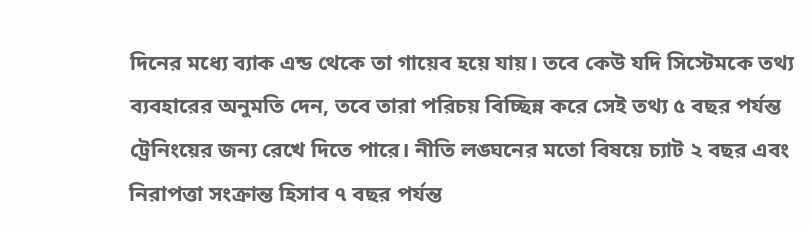দিনের মধ্যে ব্যাক এন্ড থেকে তা গায়েব হয়ে যায়। তবে কেউ যদি সিস্টেমকে তথ্য ব্যবহারের অনুমতি দেন, তবে তারা পরিচয় বিচ্ছিন্ন করে সেই তথ্য ৫ বছর পর্যন্ত ট্রেনিংয়ের জন্য রেখে দিতে পারে। নীতি লঙ্ঘনের মতো বিষয়ে চ্যাট ২ বছর এবং নিরাপত্তা সংক্রান্ত হিসাব ৭ বছর পর্যন্ত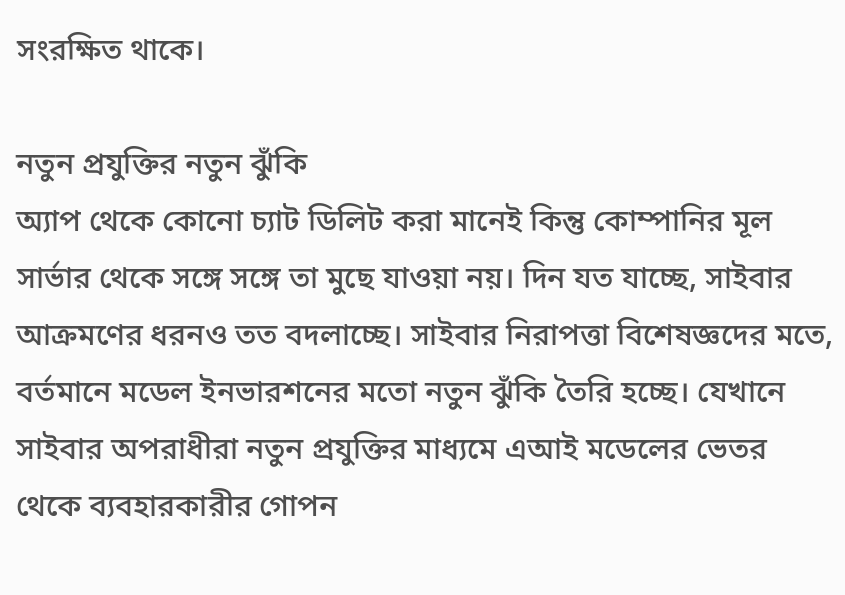সংরক্ষিত থাকে।

নতুন প্রযুক্তির নতুন ঝুঁকি
অ্যাপ থেকে কোনো চ্যাট ডিলিট করা মানেই কিন্তু কোম্পানির মূল সার্ভার থেকে সঙ্গে সঙ্গে তা মুছে যাওয়া নয়। দিন যত যাচ্ছে, সাইবার আক্রমণের ধরনও তত বদলাচ্ছে। সাইবার নিরাপত্তা বিশেষজ্ঞদের মতে, বর্তমানে মডেল ইনভারশনের মতো নতুন ঝুঁকি তৈরি হচ্ছে। যেখানে সাইবার অপরাধীরা নতুন প্রযুক্তির মাধ্যমে এআই মডেলের ভেতর থেকে ব্যবহারকারীর গোপন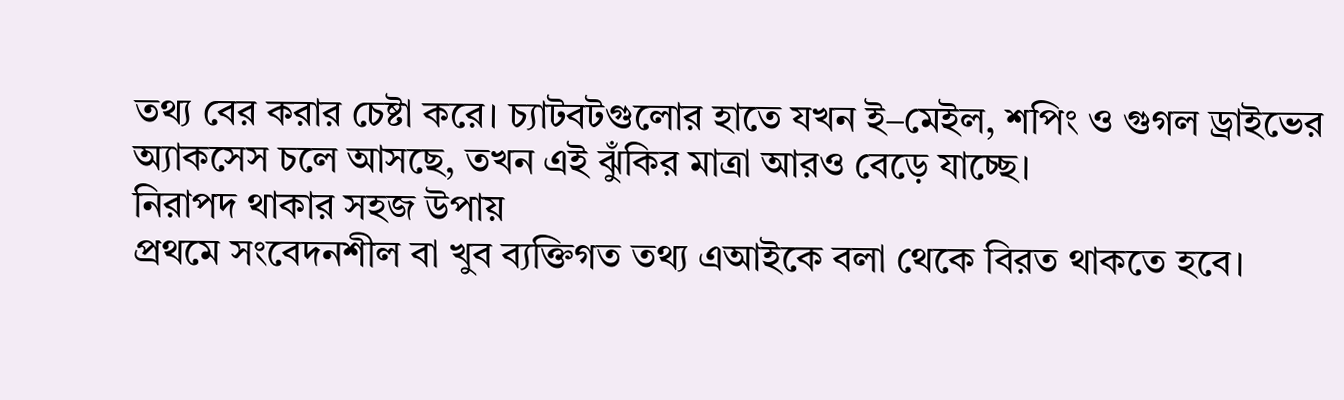তথ্য বের করার চেষ্টা করে। চ্যাটবটগুলোর হাতে যখন ই–মেইল, শপিং ও গুগল ড্রাইভের অ্যাকসেস চলে আসছে, তখন এই ঝুঁকির মাত্রা আরও বেড়ে যাচ্ছে।
নিরাপদ থাকার সহজ উপায়
প্রথমে সংবেদনশীল বা খুব ব্যক্তিগত তথ্য এআইকে বলা থেকে বিরত থাকতে হবে।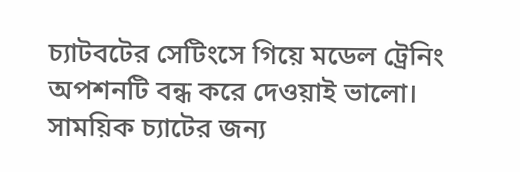চ্যাটবটের সেটিংসে গিয়ে মডেল ট্রেনিং অপশনটি বন্ধ করে দেওয়াই ভালো। সাময়িক চ্যাটের জন্য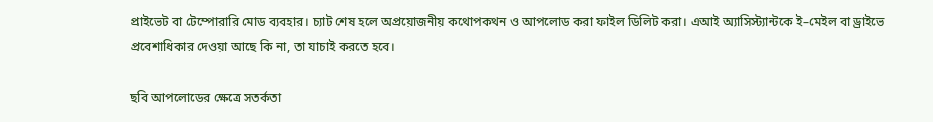প্রাইভেট বা টেম্পোরারি মোড ব্যবহার। চ্যাট শেষ হলে অপ্রয়োজনীয় কথোপকথন ও আপলোড করা ফাইল ডিলিট করা। এআই অ্যাসিস্ট্যান্টকে ই–মেইল বা ড্রাইভে প্রবেশাধিকার দেওয়া আছে কি না, তা যাচাই করতে হবে।

ছবি আপলোডের ক্ষেত্রে সতর্কতা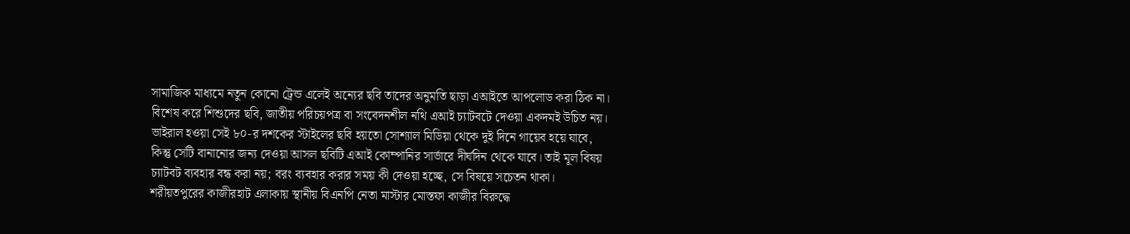সামাজিক মাধ্যমে নতুন কোনো ট্রেন্ড এলেই অন্যের ছবি তাদের অনুমতি ছাড়া এআইতে আপলোড করা ঠিক না। বিশেষ করে শিশুদের ছবি, জাতীয় পরিচয়পত্র বা সংবেদনশীল নথি এআই চ্যাটবটে দেওয়া একদমই উচিত নয়।
ভাইরাল হওয়া সেই ৮০-র দশকের স্টাইলের ছবি হয়তো সোশ্যাল মিডিয়া থেকে দুই দিনে গায়েব হয়ে যাবে, কিন্তু সেটি বানানোর জন্য দেওয়া আসল ছবিটি এআই কোম্পানির সার্ভারে দীর্ঘদিন থেকে যাবে। তাই মূল বিষয় চ্যাটবট ব্যবহার বন্ধ করা নয়; বরং ব্যবহার করার সময় কী দেওয়া হচ্ছে, সে বিষয়ে সচেতন থাকা।
শরীয়তপুরের কাজীরহাট এলাকায় স্থানীয় বিএনপি নেতা মাস্টার মোস্তফা কাজীর বিরুদ্ধে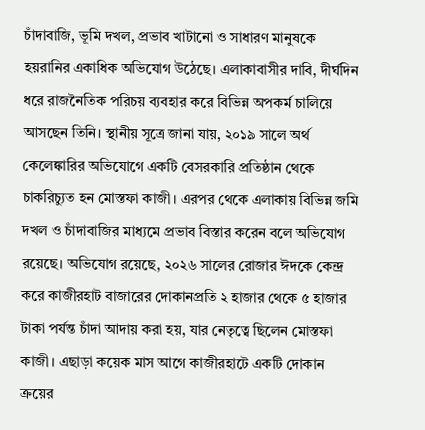চাঁদাবাজি, ভূমি দখল, প্রভাব খাটানো ও সাধারণ মানুষকে হয়রানির একাধিক অভিযোগ উঠেছে। এলাকাবাসীর দাবি, দীর্ঘদিন ধরে রাজনৈতিক পরিচয় ব্যবহার করে বিভিন্ন অপকর্ম চালিয়ে আসছেন তিনি। স্থানীয় সূত্রে জানা যায়, ২০১৯ সালে অর্থ কেলেঙ্কারির অভিযোগে একটি বেসরকারি প্রতিষ্ঠান থেকে চাকরিচ্যুত হন মোস্তফা কাজী। এরপর থেকে এলাকায় বিভিন্ন জমি দখল ও চাঁদাবাজির মাধ্যমে প্রভাব বিস্তার করেন বলে অভিযোগ রয়েছে। অভিযোগ রয়েছে, ২০২৬ সালের রোজার ঈদকে কেন্দ্র করে কাজীরহাট বাজারের দোকানপ্রতি ২ হাজার থেকে ৫ হাজার টাকা পর্যন্ত চাঁদা আদায় করা হয়, যার নেতৃত্বে ছিলেন মোস্তফা কাজী। এছাড়া কয়েক মাস আগে কাজীরহাটে একটি দোকান ক্রয়ের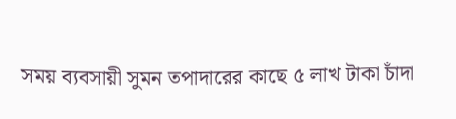সময় ব্যবসায়ী সুমন তপাদারের কাছে ৫ লাখ টাকা চাঁদা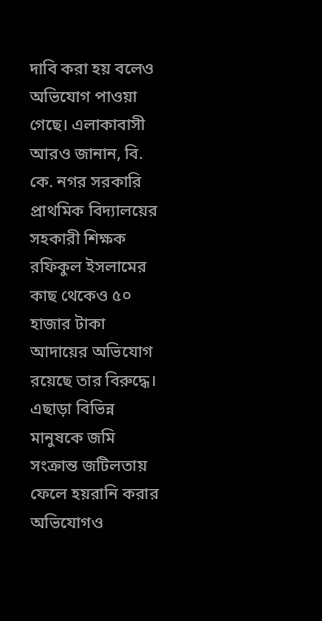দাবি করা হয় বলেও অভিযোগ পাওয়া গেছে। এলাকাবাসী আরও জানান, বি. কে. নগর সরকারি প্রাথমিক বিদ্যালয়ের সহকারী শিক্ষক রফিকুল ইসলামের কাছ থেকেও ৫০ হাজার টাকা আদায়ের অভিযোগ রয়েছে তার বিরুদ্ধে। এছাড়া বিভিন্ন মানুষকে জমি সংক্রান্ত জটিলতায় ফেলে হয়রানি করার অভিযোগও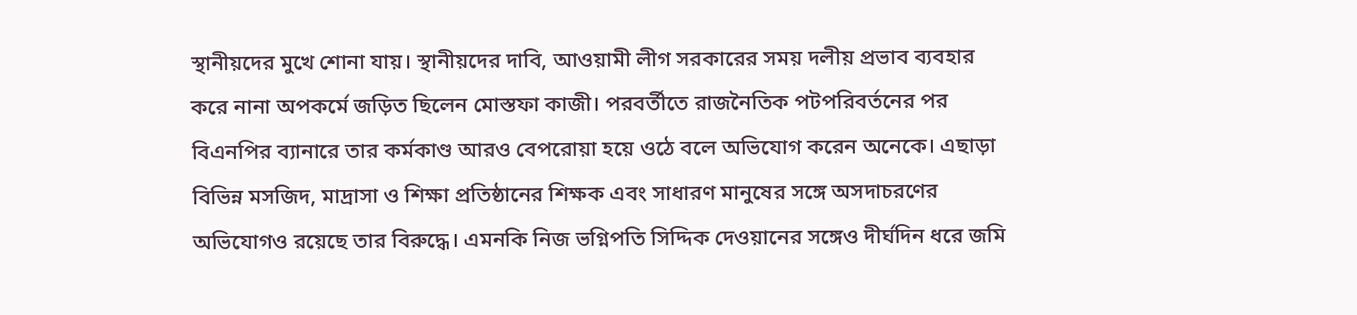স্থানীয়দের মুখে শোনা যায়। স্থানীয়দের দাবি, আওয়ামী লীগ সরকারের সময় দলীয় প্রভাব ব্যবহার করে নানা অপকর্মে জড়িত ছিলেন মোস্তফা কাজী। পরবর্তীতে রাজনৈতিক পটপরিবর্তনের পর বিএনপির ব্যানারে তার কর্মকাণ্ড আরও বেপরোয়া হয়ে ওঠে বলে অভিযোগ করেন অনেকে। এছাড়া বিভিন্ন মসজিদ, মাদ্রাসা ও শিক্ষা প্রতিষ্ঠানের শিক্ষক এবং সাধারণ মানুষের সঙ্গে অসদাচরণের অভিযোগও রয়েছে তার বিরুদ্ধে। এমনকি নিজ ভগ্নিপতি সিদ্দিক দেওয়ানের সঙ্গেও দীর্ঘদিন ধরে জমি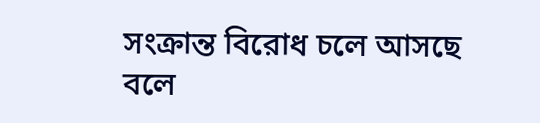সংক্রান্ত বিরোধ চলে আসছে বলে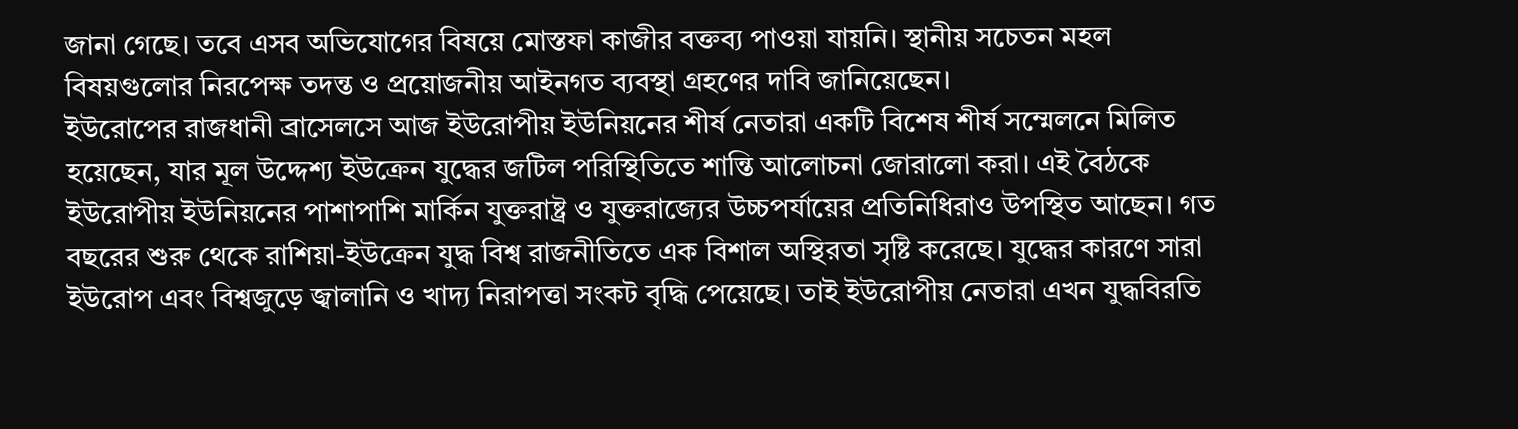জানা গেছে। তবে এসব অভিযোগের বিষয়ে মোস্তফা কাজীর বক্তব্য পাওয়া যায়নি। স্থানীয় সচেতন মহল বিষয়গুলোর নিরপেক্ষ তদন্ত ও প্রয়োজনীয় আইনগত ব্যবস্থা গ্রহণের দাবি জানিয়েছেন।
ইউরোপের রাজধানী ব্রাসেলসে আজ ইউরোপীয় ইউনিয়নের শীর্ষ নেতারা একটি বিশেষ শীর্ষ সম্মেলনে মিলিত হয়েছেন, যার মূল উদ্দেশ্য ইউক্রেন যুদ্ধের জটিল পরিস্থিতিতে শান্তি আলোচনা জোরালো করা। এই বৈঠকে ইউরোপীয় ইউনিয়নের পাশাপাশি মার্কিন যুক্তরাষ্ট্র ও যুক্তরাজ্যের উচ্চপর্যায়ের প্রতিনিধিরাও উপস্থিত আছেন। গত বছরের শুরু থেকে রাশিয়া-ইউক্রেন যুদ্ধ বিশ্ব রাজনীতিতে এক বিশাল অস্থিরতা সৃষ্টি করেছে। যুদ্ধের কারণে সারা ইউরোপ এবং বিশ্বজুড়ে জ্বালানি ও খাদ্য নিরাপত্তা সংকট বৃদ্ধি পেয়েছে। তাই ইউরোপীয় নেতারা এখন যুদ্ধবিরতি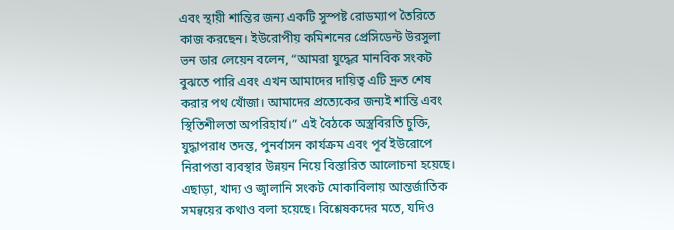এবং স্থায়ী শান্তির জন্য একটি সুস্পষ্ট রোডম্যাপ তৈরিতে কাজ করছেন। ইউরোপীয় কমিশনের প্রেসিডেন্ট উরসুলা ভন ডার লেয়েন বলেন, “আমরা যুদ্ধের মানবিক সংকট বুঝতে পারি এবং এখন আমাদের দায়িত্ব এটি দ্রুত শেষ করার পথ খোঁজা। আমাদের প্রত্যেকের জন্যই শান্তি এবং স্থিতিশীলতা অপরিহার্য।” এই বৈঠকে অস্ত্রবিরতি চুক্তি, যুদ্ধাপরাধ তদন্ত, পুনর্বাসন কার্যক্রম এবং পূর্ব ইউরোপে নিরাপত্তা ব্যবস্থার উন্নয়ন নিয়ে বিস্তারিত আলোচনা হয়েছে। এছাড়া, খাদ্য ও জ্বালানি সংকট মোকাবিলায় আন্তর্জাতিক সমন্বয়ের কথাও বলা হয়েছে। বিশ্লেষকদের মতে, যদিও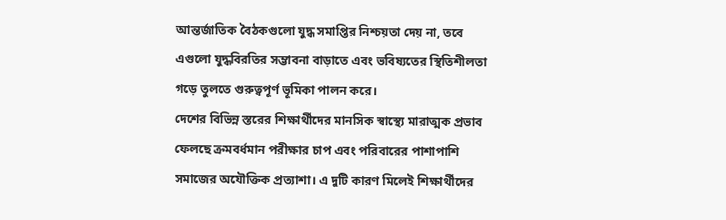আন্তর্জাতিক বৈঠকগুলো যুদ্ধ সমাপ্তির নিশ্চয়তা দেয় না, তবে এগুলো যুদ্ধবিরতির সম্ভাবনা বাড়াতে এবং ভবিষ্যতের স্থিতিশীলতা গড়ে তুলতে গুরুত্বপূর্ণ ভূমিকা পালন করে।
দেশের বিভিন্ন স্তরের শিক্ষার্থীদের মানসিক স্বাস্থ্যে মারাত্মক প্রভাব ফেলছে ক্রমবর্ধমান পরীক্ষার চাপ এবং পরিবারের পাশাপাশি সমাজের অযৌক্তিক প্রত্যাশা। এ দুটি কারণ মিলেই শিক্ষার্থীদের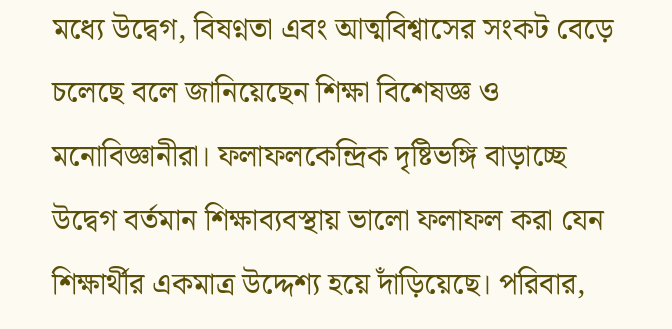মধ্যে উদ্বেগ, বিষণ্নতা এবং আত্মবিশ্বাসের সংকট বেড়ে চলেছে বলে জানিয়েছেন শিক্ষা বিশেষজ্ঞ ও মনোবিজ্ঞানীরা। ফলাফলকেন্দ্রিক দৃষ্টিভঙ্গি বাড়াচ্ছে উদ্বেগ বর্তমান শিক্ষাব্যবস্থায় ভালো ফলাফল করা যেন শিক্ষার্থীর একমাত্র উদ্দেশ্য হয়ে দাঁড়িয়েছে। পরিবার,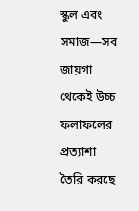স্কুল এবং সমাজ—সব জায়গা থেকেই উচ্চ ফলাফলের প্রত্যাশা তৈরি করছে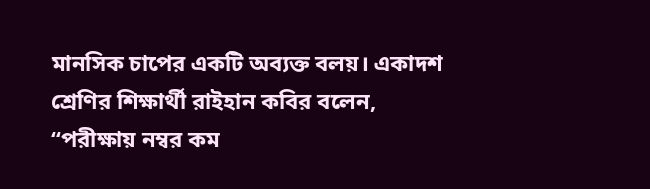মানসিক চাপের একটি অব্যক্ত বলয়। একাদশ শ্রেণির শিক্ষার্থী রাইহান কবির বলেন, “পরীক্ষায় নম্বর কম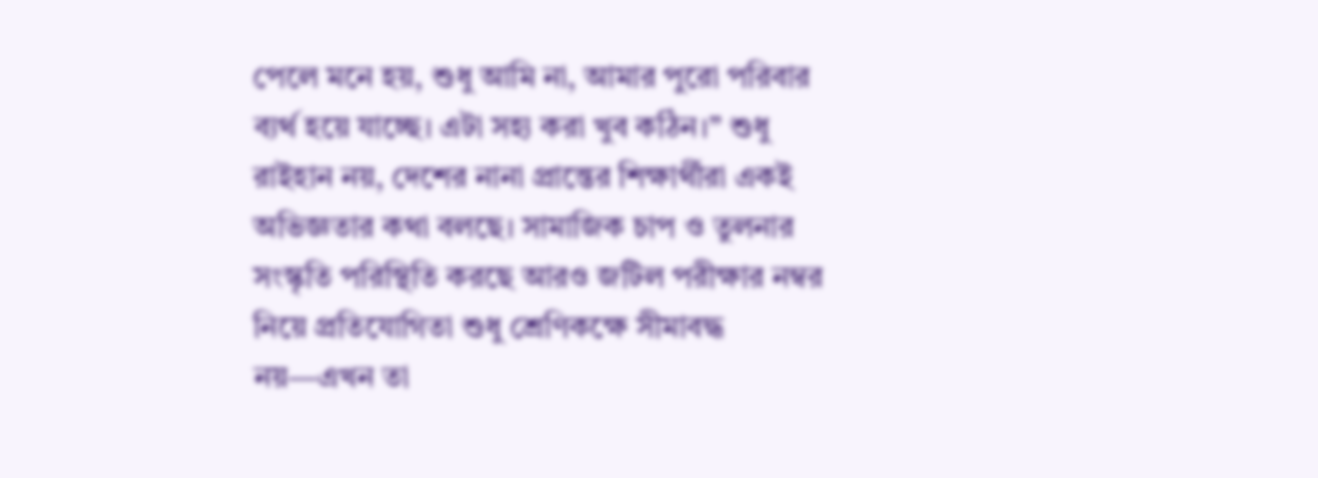পেলে মনে হয়, শুধু আমি না, আমার পুরো পরিবার ব্যর্থ হয়ে যাচ্ছে। এটা সহ্য করা খুব কঠিন।” শুধু রাইহান নয়, দেশের নানা প্রান্তের শিক্ষার্থীরা একই অভিজ্ঞতার কথা বলছে। সামাজিক চাপ ও তুলনার সংস্কৃতি পরিস্থিতি করছে আরও জটিল পরীক্ষার নম্বর নিয়ে প্রতিযোগিতা শুধু শ্রেণিকক্ষে সীমাবদ্ধ নয়—এখন তা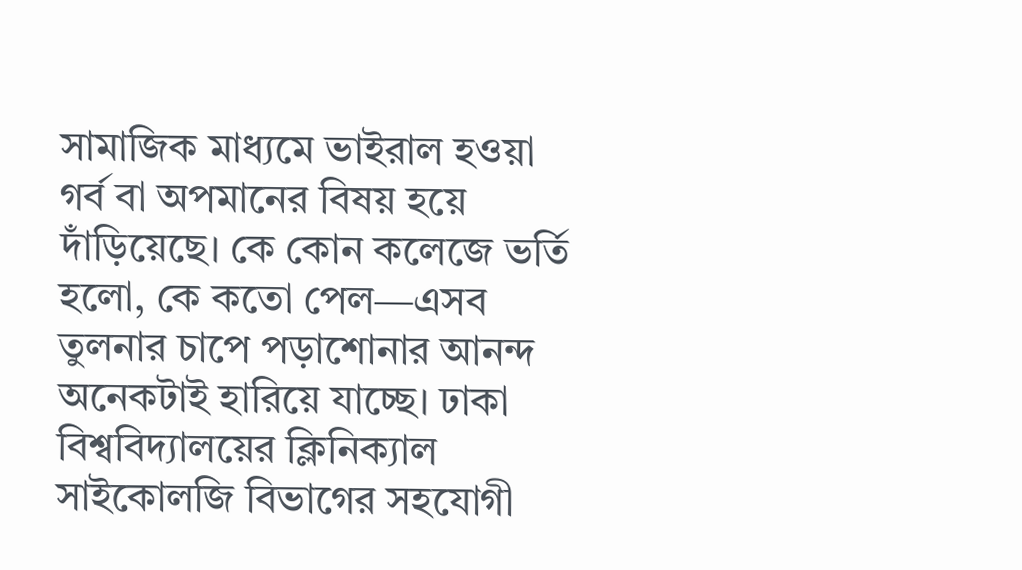সামাজিক মাধ্যমে ভাইরাল হওয়া গর্ব বা অপমানের বিষয় হয়ে দাঁড়িয়েছে। কে কোন কলেজে ভর্তি হলো, কে কতো পেল—এসব তুলনার চাপে পড়াশোনার আনন্দ অনেকটাই হারিয়ে যাচ্ছে। ঢাকা বিশ্ববিদ্যালয়ের ক্লিনিক্যাল সাইকোলজি বিভাগের সহযোগী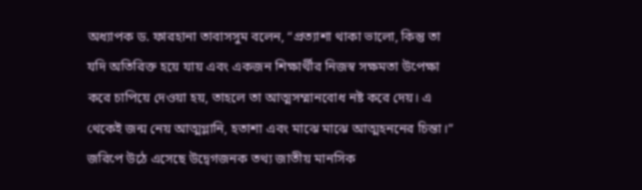অধ্যাপক ড. ফারহানা তাবাসসুম বলেন, “প্রত্যাশা থাকা ভালো, কিন্তু তা যদি অতিরিক্ত হয়ে যায় এবং একজন শিক্ষার্থীর নিজস্ব সক্ষমতা উপেক্ষা করে চাপিয়ে দেওয়া হয়, তাহলে তা আত্মসম্মানবোধ নষ্ট করে দেয়। এ থেকেই জন্ম নেয় আত্মগ্লানি, হতাশা এবং মাঝে মাঝে আত্মহননের চিন্তা।” জরিপে উঠে এসেছে উদ্বেগজনক তথ্য জাতীয় মানসিক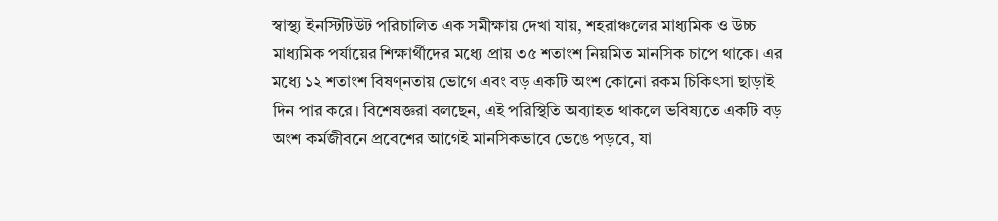স্বাস্থ্য ইনস্টিটিউট পরিচালিত এক সমীক্ষায় দেখা যায়, শহরাঞ্চলের মাধ্যমিক ও উচ্চ মাধ্যমিক পর্যায়ের শিক্ষার্থীদের মধ্যে প্রায় ৩৫ শতাংশ নিয়মিত মানসিক চাপে থাকে। এর মধ্যে ১২ শতাংশ বিষণ্নতায় ভোগে এবং বড় একটি অংশ কোনো রকম চিকিৎসা ছাড়াই দিন পার করে। বিশেষজ্ঞরা বলছেন, এই পরিস্থিতি অব্যাহত থাকলে ভবিষ্যতে একটি বড় অংশ কর্মজীবনে প্রবেশের আগেই মানসিকভাবে ভেঙে পড়বে, যা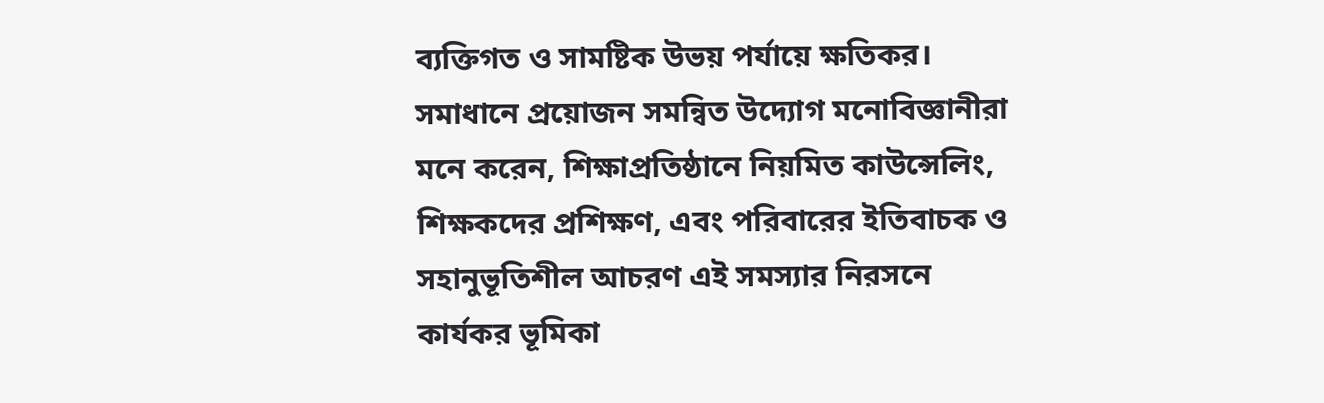ব্যক্তিগত ও সামষ্টিক উভয় পর্যায়ে ক্ষতিকর। সমাধানে প্রয়োজন সমন্বিত উদ্যোগ মনোবিজ্ঞানীরা মনে করেন, শিক্ষাপ্রতিষ্ঠানে নিয়মিত কাউন্সেলিং, শিক্ষকদের প্রশিক্ষণ, এবং পরিবারের ইতিবাচক ও সহানুভূতিশীল আচরণ এই সমস্যার নিরসনে কার্যকর ভূমিকা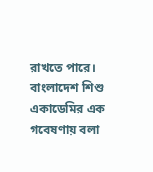রাখতে পারে। বাংলাদেশ শিশু একাডেমির এক গবেষণায় বলা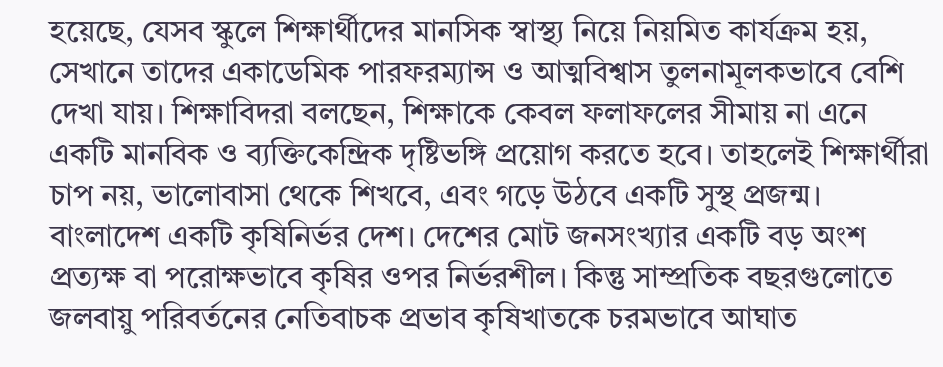হয়েছে, যেসব স্কুলে শিক্ষার্থীদের মানসিক স্বাস্থ্য নিয়ে নিয়মিত কার্যক্রম হয়, সেখানে তাদের একাডেমিক পারফরম্যান্স ও আত্মবিশ্বাস তুলনামূলকভাবে বেশি দেখা যায়। শিক্ষাবিদরা বলছেন, শিক্ষাকে কেবল ফলাফলের সীমায় না এনে একটি মানবিক ও ব্যক্তিকেন্দ্রিক দৃষ্টিভঙ্গি প্রয়োগ করতে হবে। তাহলেই শিক্ষার্থীরা চাপ নয়, ভালোবাসা থেকে শিখবে, এবং গড়ে উঠবে একটি সুস্থ প্রজন্ম।
বাংলাদেশ একটি কৃষিনির্ভর দেশ। দেশের মোট জনসংখ্যার একটি বড় অংশ প্রত্যক্ষ বা পরোক্ষভাবে কৃষির ওপর নির্ভরশীল। কিন্তু সাম্প্রতিক বছরগুলোতে জলবায়ু পরিবর্তনের নেতিবাচক প্রভাব কৃষিখাতকে চরমভাবে আঘাত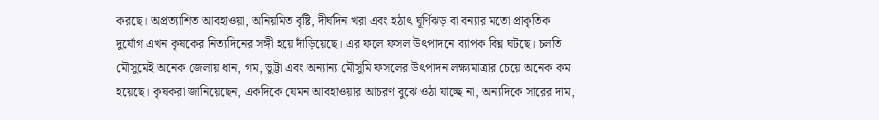করছে। অপ্রত্যাশিত আবহাওয়া, অনিয়মিত বৃষ্টি, দীর্ঘদিন খরা এবং হঠাৎ ঘূর্ণিঝড় বা বন্যার মতো প্রাকৃতিক দুর্যোগ এখন কৃষকের নিত্যদিনের সঙ্গী হয়ে দাঁড়িয়েছে। এর ফলে ফসল উৎপাদনে ব্যাপক বিঘ্ন ঘটছে। চলতি মৌসুমেই অনেক জেলায় ধান, গম, ভুট্টা এবং অন্যান্য মৌসুমি ফসলের উৎপাদন লক্ষ্যমাত্রার চেয়ে অনেক কম হয়েছে। কৃষকরা জানিয়েছেন, একদিকে যেমন আবহাওয়ার আচরণ বুঝে ওঠা যাচ্ছে না, অন্যদিকে সারের দাম,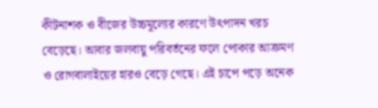কীটনাশক ও বীজের উচ্চমূল্যের কারণে উৎপাদন খরচ বেড়েছে। আবার জলবায়ু পরিবর্তনের ফলে পোকার আক্রমণ ও রোগবালাইয়ের হারও বেড়ে গেছে। এই চাপে পড়ে অনেক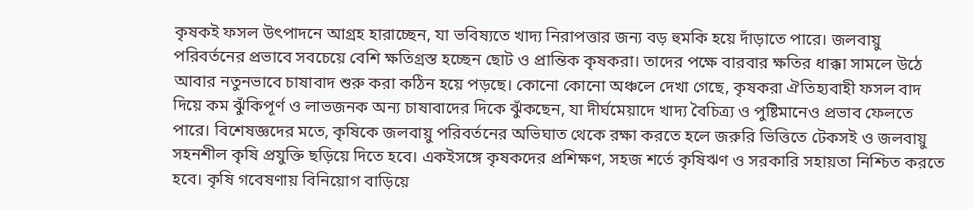কৃষকই ফসল উৎপাদনে আগ্রহ হারাচ্ছেন, যা ভবিষ্যতে খাদ্য নিরাপত্তার জন্য বড় হুমকি হয়ে দাঁড়াতে পারে। জলবায়ু পরিবর্তনের প্রভাবে সবচেয়ে বেশি ক্ষতিগ্রস্ত হচ্ছেন ছোট ও প্রান্তিক কৃষকরা। তাদের পক্ষে বারবার ক্ষতির ধাক্কা সামলে উঠে আবার নতুনভাবে চাষাবাদ শুরু করা কঠিন হয়ে পড়ছে। কোনো কোনো অঞ্চলে দেখা গেছে, কৃষকরা ঐতিহ্যবাহী ফসল বাদ দিয়ে কম ঝুঁকিপূর্ণ ও লাভজনক অন্য চাষাবাদের দিকে ঝুঁকছেন, যা দীর্ঘমেয়াদে খাদ্য বৈচিত্র্য ও পুষ্টিমানেও প্রভাব ফেলতে পারে। বিশেষজ্ঞদের মতে, কৃষিকে জলবায়ু পরিবর্তনের অভিঘাত থেকে রক্ষা করতে হলে জরুরি ভিত্তিতে টেকসই ও জলবায়ু সহনশীল কৃষি প্রযুক্তি ছড়িয়ে দিতে হবে। একইসঙ্গে কৃষকদের প্রশিক্ষণ, সহজ শর্তে কৃষিঋণ ও সরকারি সহায়তা নিশ্চিত করতে হবে। কৃষি গবেষণায় বিনিয়োগ বাড়িয়ে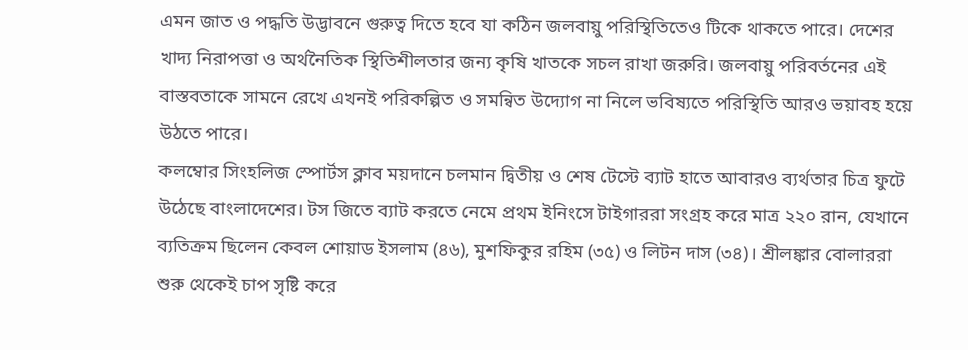এমন জাত ও পদ্ধতি উদ্ভাবনে গুরুত্ব দিতে হবে যা কঠিন জলবায়ু পরিস্থিতিতেও টিকে থাকতে পারে। দেশের খাদ্য নিরাপত্তা ও অর্থনৈতিক স্থিতিশীলতার জন্য কৃষি খাতকে সচল রাখা জরুরি। জলবায়ু পরিবর্তনের এই বাস্তবতাকে সামনে রেখে এখনই পরিকল্পিত ও সমন্বিত উদ্যোগ না নিলে ভবিষ্যতে পরিস্থিতি আরও ভয়াবহ হয়ে উঠতে পারে।
কলম্বোর সিংহলিজ স্পোর্টস ক্লাব ময়দানে চলমান দ্বিতীয় ও শেষ টেস্টে ব্যাট হাতে আবারও ব্যর্থতার চিত্র ফুটে উঠেছে বাংলাদেশের। টস জিতে ব্যাট করতে নেমে প্রথম ইনিংসে টাইগাররা সংগ্রহ করে মাত্র ২২০ রান, যেখানে ব্যতিক্রম ছিলেন কেবল শোয়াড ইসলাম (৪৬), মুশফিকুর রহিম (৩৫) ও লিটন দাস (৩৪)। শ্রীলঙ্কার বোলাররা শুরু থেকেই চাপ সৃষ্টি করে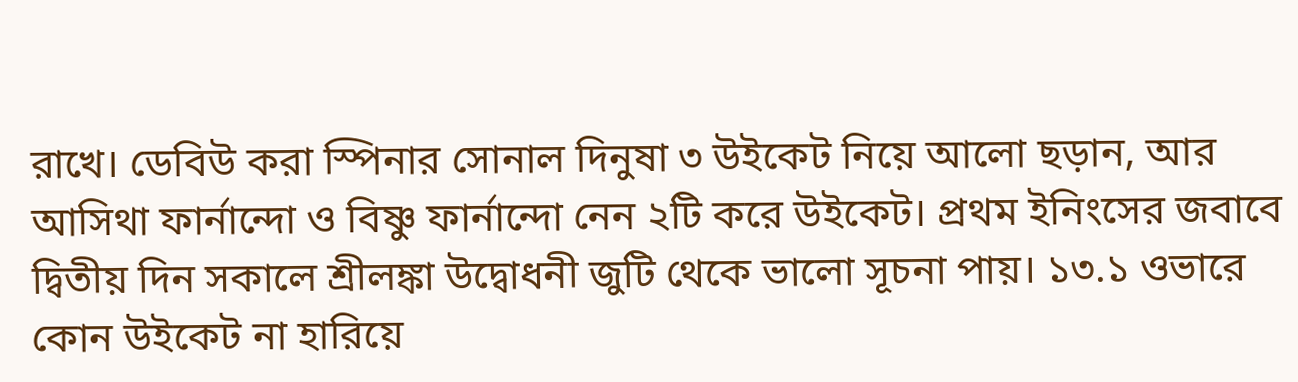রাখে। ডেবিউ করা স্পিনার সোনাল দিনুষা ৩ উইকেট নিয়ে আলো ছড়ান, আর আসিথা ফার্নান্দো ও বিষ্ণু ফার্নান্দো নেন ২টি করে উইকেট। প্রথম ইনিংসের জবাবে দ্বিতীয় দিন সকালে শ্রীলঙ্কা উদ্বোধনী জুটি থেকে ভালো সূচনা পায়। ১৩.১ ওভারে কোন উইকেট না হারিয়ে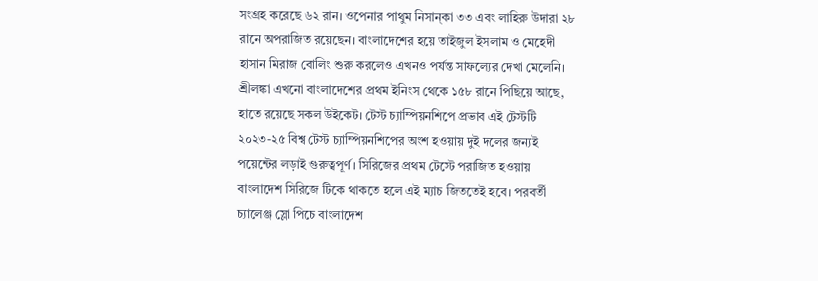সংগ্রহ করেছে ৬২ রান। ওপেনার পাথুম নিসান্কা ৩৩ এবং লাহিরু উদারা ২৮ রানে অপরাজিত রয়েছেন। বাংলাদেশের হয়ে তাইজুল ইসলাম ও মেহেদী হাসান মিরাজ বোলিং শুরু করলেও এখনও পর্যন্ত সাফল্যের দেখা মেলেনি। শ্রীলঙ্কা এখনো বাংলাদেশের প্রথম ইনিংস থেকে ১৫৮ রানে পিছিয়ে আছে, হাতে রয়েছে সকল উইকেট। টেস্ট চ্যাম্পিয়নশিপে প্রভাব এই টেস্টটি ২০২৩-২৫ বিশ্ব টেস্ট চ্যাম্পিয়নশিপের অংশ হওয়ায় দুই দলের জন্যই পয়েন্টের লড়াই গুরুত্বপূর্ণ। সিরিজের প্রথম টেস্টে পরাজিত হওয়ায় বাংলাদেশ সিরিজে টিকে থাকতে হলে এই ম্যাচ জিততেই হবে। পরবর্তী চ্যালেঞ্জ স্লো পিচে বাংলাদেশ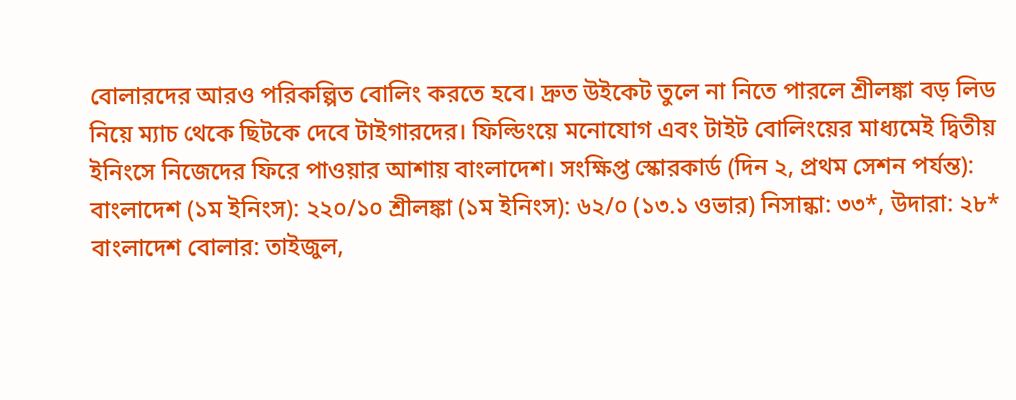বোলারদের আরও পরিকল্পিত বোলিং করতে হবে। দ্রুত উইকেট তুলে না নিতে পারলে শ্রীলঙ্কা বড় লিড নিয়ে ম্যাচ থেকে ছিটকে দেবে টাইগারদের। ফিল্ডিংয়ে মনোযোগ এবং টাইট বোলিংয়ের মাধ্যমেই দ্বিতীয় ইনিংসে নিজেদের ফিরে পাওয়ার আশায় বাংলাদেশ। সংক্ষিপ্ত স্কোরকার্ড (দিন ২, প্রথম সেশন পর্যন্ত): বাংলাদেশ (১ম ইনিংস): ২২০/১০ শ্রীলঙ্কা (১ম ইনিংস): ৬২/০ (১৩.১ ওভার) নিসান্কা: ৩৩*, উদারা: ২৮* বাংলাদেশ বোলার: তাইজুল,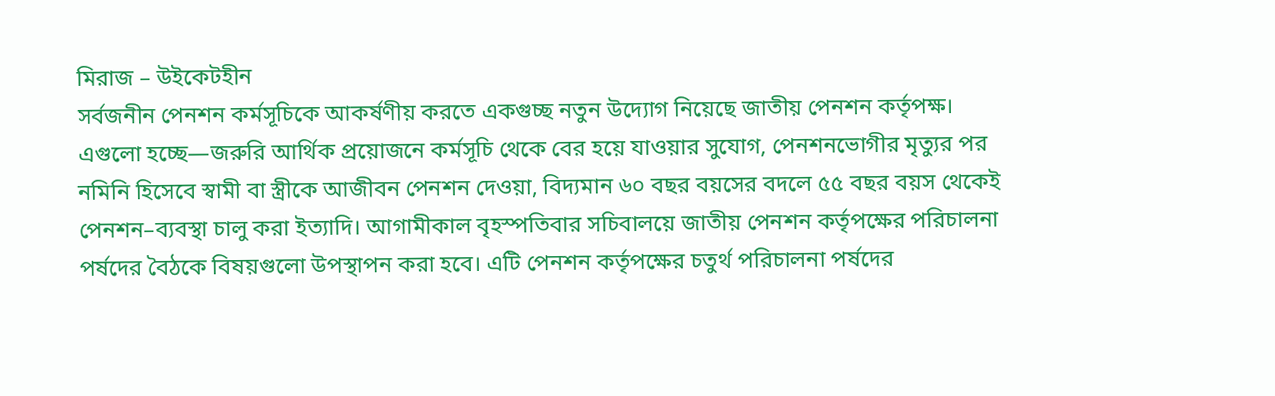মিরাজ – উইকেটহীন
সর্বজনীন পেনশন কর্মসূচিকে আকর্ষণীয় করতে একগুচ্ছ নতুন উদ্যোগ নিয়েছে জাতীয় পেনশন কর্তৃপক্ষ। এগুলো হচ্ছে—জরুরি আর্থিক প্রয়োজনে কর্মসূচি থেকে বের হয়ে যাওয়ার সুযোগ, পেনশনভোগীর মৃত্যুর পর নমিনি হিসেবে স্বামী বা স্ত্রীকে আজীবন পেনশন দেওয়া, বিদ্যমান ৬০ বছর বয়সের বদলে ৫৫ বছর বয়স থেকেই পেনশন–ব্যবস্থা চালু করা ইত্যাদি। আগামীকাল বৃহস্পতিবার সচিবালয়ে জাতীয় পেনশন কর্তৃপক্ষের পরিচালনা পর্ষদের বৈঠকে বিষয়গুলো উপস্থাপন করা হবে। এটি পেনশন কর্তৃপক্ষের চতুর্থ পরিচালনা পর্ষদের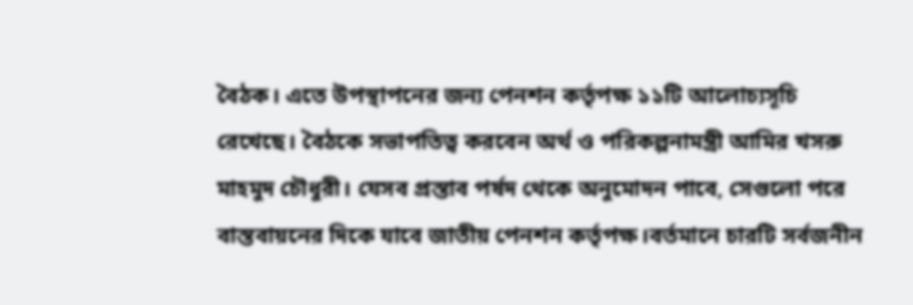বৈঠক। এতে উপস্থাপনের জন্য পেনশন কর্তৃপক্ষ ১১টি আলোচ্যসূচি রেখেছে। বৈঠকে সভাপতিত্ব করবেন অর্থ ও পরিকল্পনামন্ত্রী আমির খসরু মাহমুদ চৌধুরী। যেসব প্রস্তাব পর্ষদ থেকে অনুমোদন পাবে, সেগুলো পরে বাস্তবায়নের দিকে যাবে জাতীয় পেনশন কর্তৃপক্ষ।বর্তমানে চারটি সর্বজনীন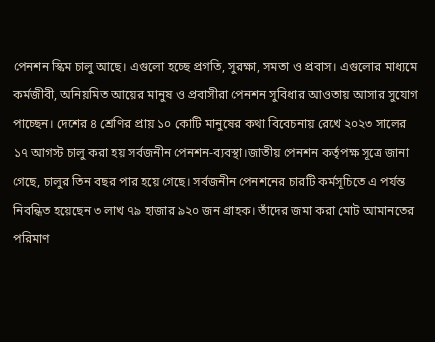পেনশন স্কিম চালু আছে। এগুলো হচ্ছে প্রগতি, সুরক্ষা, সমতা ও প্রবাস। এগুলোর মাধ্যমে কর্মজীবী, অনিয়মিত আয়ের মানুষ ও প্রবাসীরা পেনশন সুবিধার আওতায় আসার সুযোগ পাচ্ছেন। দেশের ৪ শ্রেণির প্রায় ১০ কোটি মানুষের কথা বিবেচনায় রেখে ২০২৩ সালের ১৭ আগস্ট চালু করা হয় সর্বজনীন পেনশন-ব্যবস্থা।জাতীয় পেনশন কর্তৃপক্ষ সূত্রে জানা গেছে, চালুর তিন বছর পার হয়ে গেছে। সর্বজনীন পেনশনের চারটি কর্মসূচিতে এ পর্যন্ত নিবন্ধিত হয়েছেন ৩ লাখ ৭৯ হাজার ৯২০ জন গ্রাহক। তাঁদের জমা করা মোট আমানতের পরিমাণ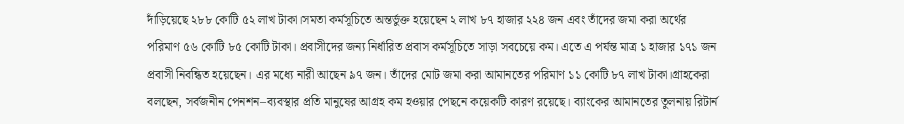দাঁড়িয়েছে ২৮৮ কোটি ৫২ লাখ টাকা।সমতা কর্মসূচিতে অন্তর্ভুক্ত হয়েছেন ২ লাখ ৮৭ হাজার ২২৪ জন এবং তাঁদের জমা করা অর্থের পরিমাণ ৫৬ কোটি ৮৫ কোটি টাকা। প্রবাসীদের জন্য নির্ধারিত প্রবাস কর্মসূচিতে সাড়া সবচেয়ে কম। এতে এ পর্যন্ত মাত্র ১ হাজার ১৭১ জন প্রবাসী নিবন্ধিত হয়েছেন। এর মধ্যে নারী আছেন ৯৭ জন। তাঁদের মোট জমা করা আমানতের পরিমাণ ১১ কোটি ৮৭ লাখ টাকা।গ্রাহকেরা বলছেন, সর্বজনীন পেনশন–ব্যবস্থার প্রতি মানুষের আগ্রহ কম হওয়ার পেছনে কয়েকটি কারণ রয়েছে। ব্যাংকের আমানতের তুলনায় রিটার্ন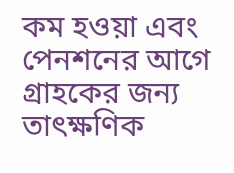কম হওয়া এবং পেনশনের আগে গ্রাহকের জন্য তাৎক্ষণিক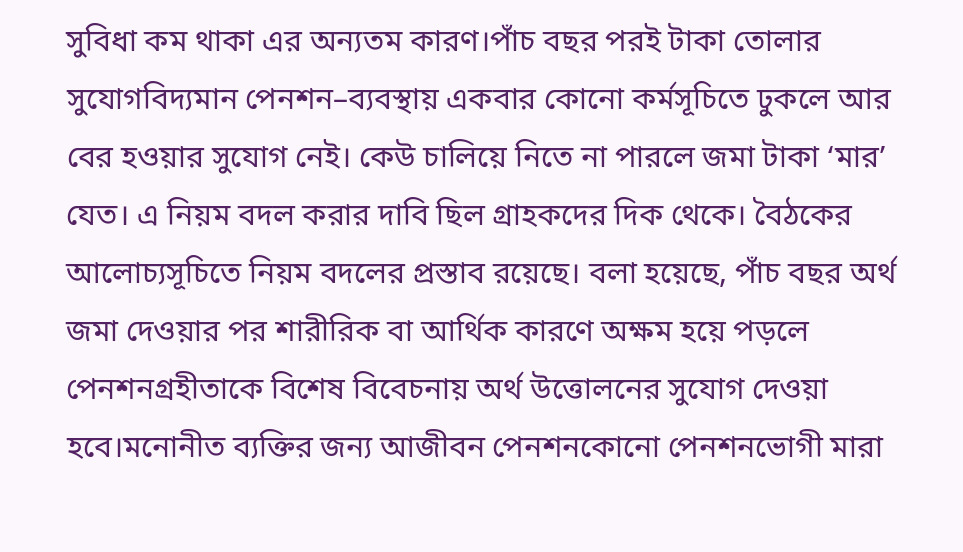সুবিধা কম থাকা এর অন্যতম কারণ।পাঁচ বছর পরই টাকা তোলার সুযোগবিদ্যমান পেনশন–ব্যবস্থায় একবার কোনো কর্মসূচিতে ঢুকলে আর বের হওয়ার সুযোগ নেই। কেউ চালিয়ে নিতে না পারলে জমা টাকা ‘মার’ যেত। এ নিয়ম বদল করার দাবি ছিল গ্রাহকদের দিক থেকে। বৈঠকের আলোচ্যসূচিতে নিয়ম বদলের প্রস্তাব রয়েছে। বলা হয়েছে, পাঁচ বছর অর্থ জমা দেওয়ার পর শারীরিক বা আর্থিক কারণে অক্ষম হয়ে পড়লে পেনশনগ্রহীতাকে বিশেষ বিবেচনায় অর্থ উত্তোলনের সুযোগ দেওয়া হবে।মনোনীত ব্যক্তির জন্য আজীবন পেনশনকোনো পেনশনভোগী মারা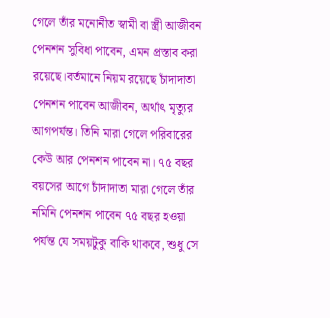গেলে তাঁর মনোনীত স্বামী বা স্ত্রী আজীবন পেনশন সুবিধা পাবেন, এমন প্রস্তাব করা রয়েছে।বর্তমানে নিয়ম রয়েছে চাঁদাদাতা পেনশন পাবেন আজীবন, অর্থাৎ মৃত্যুর আগপর্যন্ত। তিনি মারা গেলে পরিবারের কেউ আর পেনশন পাবেন না। ৭৫ বছর বয়সের আগে চাঁদাদাতা মারা গেলে তাঁর নমিনি পেনশন পাবেন ৭৫ বছর হওয়া পর্যন্ত যে সময়টুকু বাকি থাকবে, শুধু সে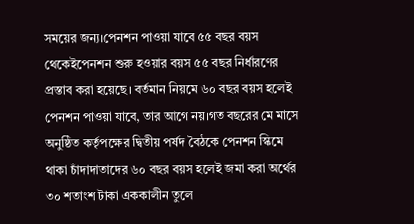সময়ের জন্য।পেনশন পাওয়া যাবে ৫৫ বছর বয়স থেকেইপেনশন শুরু হওয়ার বয়স ৫৫ বছর নির্ধারণের প্রস্তাব করা হয়েছে। বর্তমান নিয়মে ৬০ বছর বয়স হলেই পেনশন পাওয়া যাবে, তার আগে নয়।গত বছরের মে মাসে অনুষ্ঠিত কর্তৃপক্ষের দ্বিতীয় পর্ষদ বৈঠকে পেনশন স্কিমে থাকা চাঁদাদাতাদের ৬০ বছর বয়স হলেই জমা করা অর্থের ৩০ শতাংশ টাকা এককালীন তুলে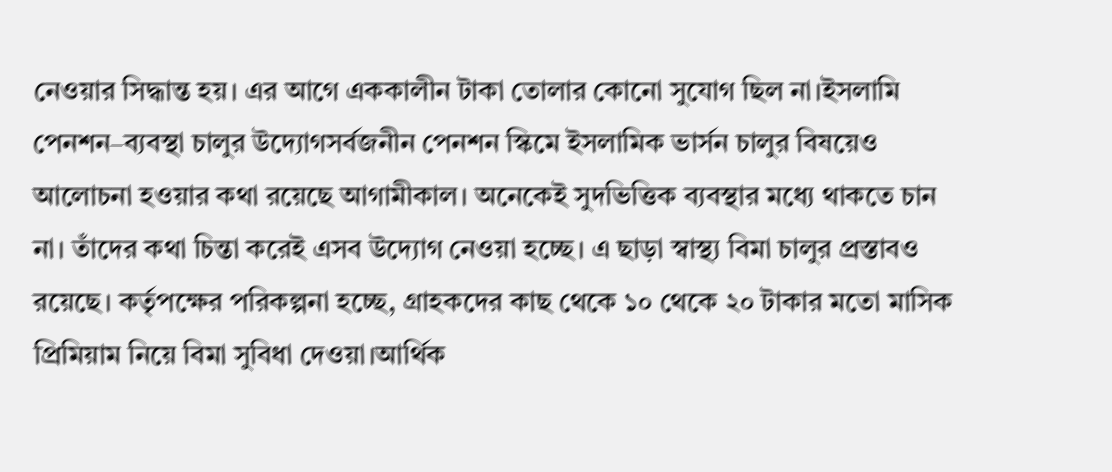নেওয়ার সিদ্ধান্ত হয়। এর আগে এককালীন টাকা তোলার কোনো সুযোগ ছিল না।ইসলামি পেনশন–ব্যবস্থা চালুর উদ্যোগসর্বজনীন পেনশন স্কিমে ইসলামিক ভার্সন চালুর বিষয়েও আলোচনা হওয়ার কথা রয়েছে আগামীকাল। অনেকেই সুদভিত্তিক ব্যবস্থার মধ্যে থাকতে চান না। তাঁদের কথা চিন্তা করেই এসব উদ্যোগ নেওয়া হচ্ছে। এ ছাড়া স্বাস্থ্য বিমা চালুর প্রস্তাবও রয়েছে। কর্তৃপক্ষের পরিকল্পনা হচ্ছে, গ্রাহকদের কাছ থেকে ১০ থেকে ২০ টাকার মতো মাসিক প্রিমিয়াম নিয়ে বিমা সুবিধা দেওয়া।আর্থিক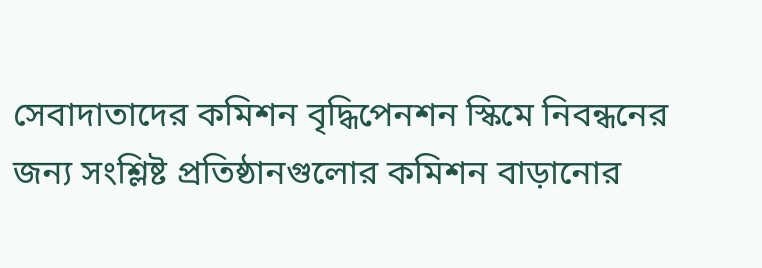সেবাদাতাদের কমিশন বৃদ্ধিপেনশন স্কিমে নিবন্ধনের জন্য সংশ্লিষ্ট প্রতিষ্ঠানগুলোর কমিশন বাড়ানোর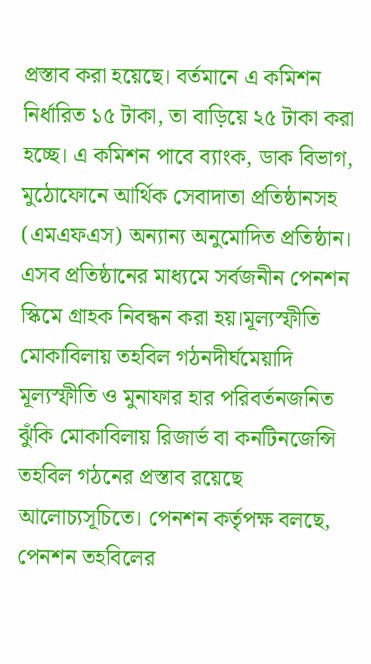প্রস্তাব করা হয়েছে। বর্তমানে এ কমিশন নির্ধারিত ১৫ টাকা, তা বাড়িয়ে ২৫ টাকা করা হচ্ছে। এ কমিশন পাবে ব্যাংক, ডাক বিভাগ, মুঠোফোনে আর্থিক সেবাদাতা প্রতিষ্ঠানসহ (এমএফএস) অন্যান্য অনুমোদিত প্রতিষ্ঠান। এসব প্রতিষ্ঠানের মাধ্যমে সর্বজনীন পেনশন স্কিমে গ্রাহক নিবন্ধন করা হয়।মূল্যস্ফীতি মোকাবিলায় তহবিল গঠনদীর্ঘমেয়াদি মূল্যস্ফীতি ও মুনাফার হার পরিবর্তনজনিত ঝুঁকি মোকাবিলায় রিজার্ভ বা কনটিনজেন্সি তহবিল গঠনের প্রস্তাব রয়েছে আলোচ্যসূচিতে। পেনশন কর্তৃপক্ষ বলছে, পেনশন তহবিলের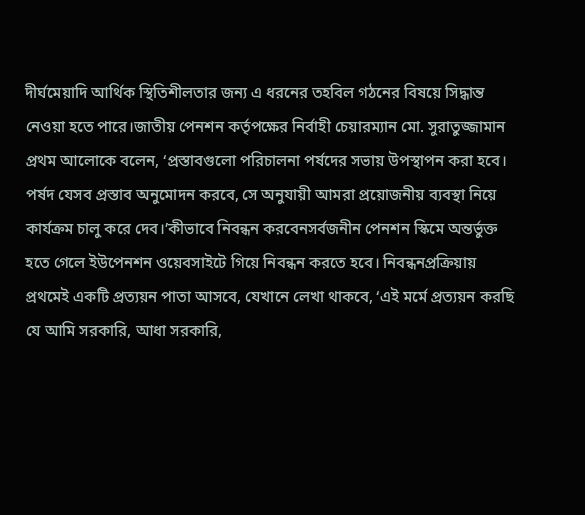দীর্ঘমেয়াদি আর্থিক স্থিতিশীলতার জন্য এ ধরনের তহবিল গঠনের বিষয়ে সিদ্ধান্ত নেওয়া হতে পারে।জাতীয় পেনশন কর্তৃপক্ষের নির্বাহী চেয়ারম্যান মো. সুরাতুজ্জামান প্রথম আলোকে বলেন, ‘প্রস্তাবগুলো পরিচালনা পর্ষদের সভায় উপস্থাপন করা হবে। পর্ষদ যেসব প্রস্তাব অনুমোদন করবে, সে অনুযায়ী আমরা প্রয়োজনীয় ব্যবস্থা নিয়ে কার্যক্রম চালু করে দেব।’কীভাবে নিবন্ধন করবেনসর্বজনীন পেনশন স্কিমে অন্তর্ভুক্ত হতে গেলে ইউপেনশন ওয়েবসাইটে গিয়ে নিবন্ধন করতে হবে। নিবন্ধনপ্রক্রিয়ায় প্রথমেই একটি প্রত্যয়ন পাতা আসবে, যেখানে লেখা থাকবে, ‘এই মর্মে প্রত্যয়ন করছি যে আমি সরকারি, আধা সরকারি,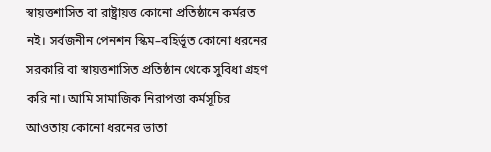স্বায়ত্তশাসিত বা রাষ্ট্রায়ত্ত কোনো প্রতিষ্ঠানে কর্মরত নই। সর্বজনীন পেনশন স্কিম–বহির্ভূত কোনো ধরনের সরকারি বা স্বায়ত্তশাসিত প্রতিষ্ঠান থেকে সুবিধা গ্রহণ করি না। আমি সামাজিক নিরাপত্তা কর্মসূচির আওতায় কোনো ধরনের ভাতা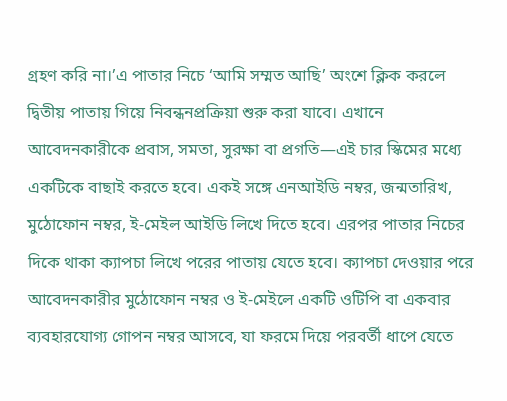গ্রহণ করি না।’এ পাতার নিচে ‘আমি সম্মত আছি’ অংশে ক্লিক করলে দ্বিতীয় পাতায় গিয়ে নিবন্ধনপ্রক্রিয়া শুরু করা যাবে। এখানে আবেদনকারীকে প্রবাস, সমতা, সুরক্ষা বা প্রগতি—এই চার স্কিমের মধ্যে একটিকে বাছাই করতে হবে। একই সঙ্গে এনআইডি নম্বর, জন্মতারিখ, মুঠোফোন নম্বর, ই-মেইল আইডি লিখে দিতে হবে। এরপর পাতার নিচের দিকে থাকা ক্যাপচা লিখে পরের পাতায় যেতে হবে। ক্যাপচা দেওয়ার পরে আবেদনকারীর মুঠোফোন নম্বর ও ই-মেইলে একটি ওটিপি বা একবার ব্যবহারযোগ্য গোপন নম্বর আসবে, যা ফরমে দিয়ে পরবর্তী ধাপে যেতে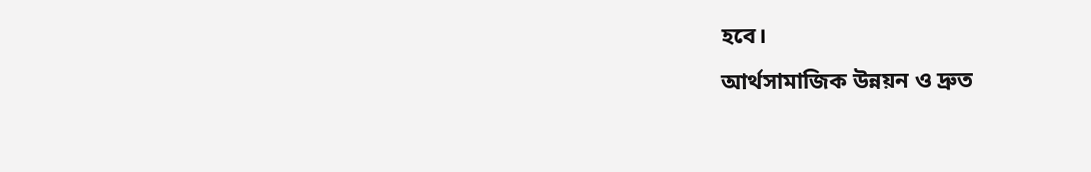হবে।
আর্থসামাজিক উন্নয়ন ও দ্রুত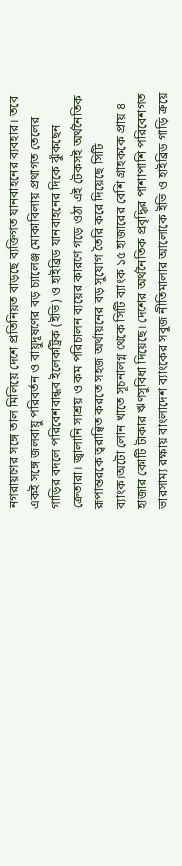নগরায়ণের সঙ্গে তাল মিলিয়ে দেশে প্রতিনিয়ত বাড়ছে ব্যক্তিগত যানবাহনের ব্যবহার। তবে একই সঙ্গে জলবায়ু পরিবর্তন ও বায়ুদূষণের বড় চ্যালেঞ্জ মোকাবিলায় প্রথাগত তেলের গাড়ির বদলে পরিবেশবান্ধব ইলেকট্রিক (ইভি) ও হাইব্রিড যানবাহনের দিকে ঝুঁকছেন ক্রেতারা। জ্বালানি সাশ্রয় ও কম পরিচালন ব্যয়ের কারণে গড়ে ওঠা এই টেকসই অর্থনৈতিক রূপান্তরকে ত্বরান্বিত করতে সহজ অর্থায়নের বড় সুযোগ তৈরি করে দিয়েছে সিটি ব্যাংক।অটো লোন খাতে সূচনালগ্ন থেকে সিটি ব্যাংক ১৫ হাজারের বেশি গ্রাহককে প্রায় ৪ হাজার কোটি টাকার ঋণসুবিধা দিয়েছে। দেশের অর্থনৈতিক প্রবৃদ্ধির পাশাপাশি পরিবেশগত ভারসাম্য রক্ষায় বাংলাদেশ ব্যাংকের সবুজ নীতিমালার আলোকে ইভি ও হাইব্রিড গাড়ি ক্রয়ে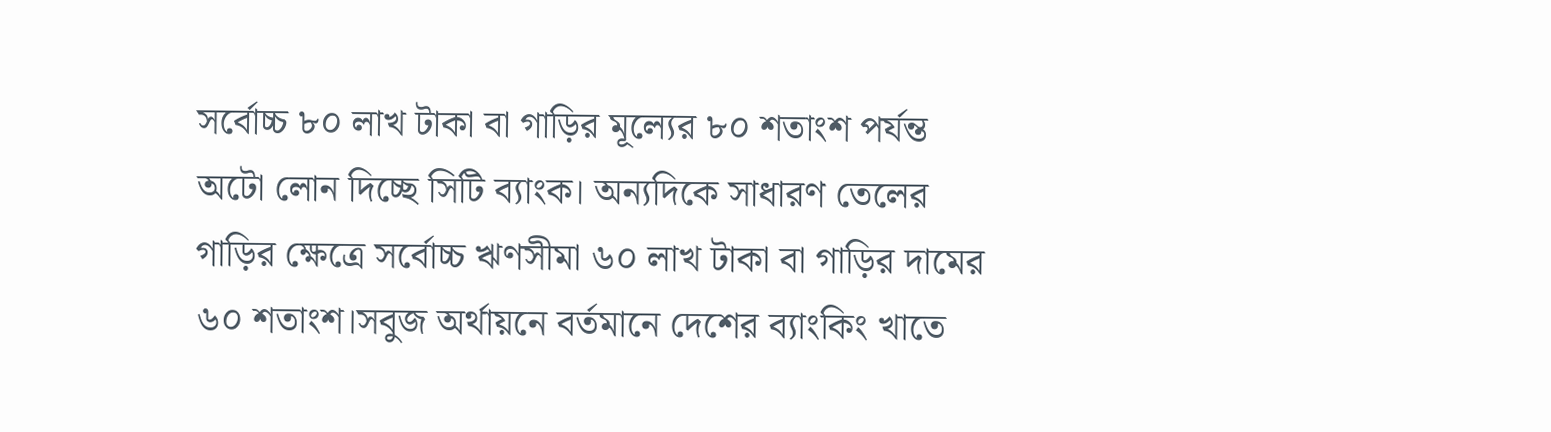সর্বোচ্চ ৮০ লাখ টাকা বা গাড়ির মূল্যের ৮০ শতাংশ পর্যন্ত অটো লোন দিচ্ছে সিটি ব্যাংক। অন্যদিকে সাধারণ তেলের গাড়ির ক্ষেত্রে সর্বোচ্চ ঋণসীমা ৬০ লাখ টাকা বা গাড়ির দামের ৬০ শতাংশ।সবুজ অর্থায়নে বর্তমানে দেশের ব্যাংকিং খাতে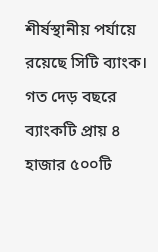শীর্ষস্থানীয় পর্যায়ে রয়েছে সিটি ব্যাংক। গত দেড় বছরে ব্যাংকটি প্রায় ৪ হাজার ৫০০টি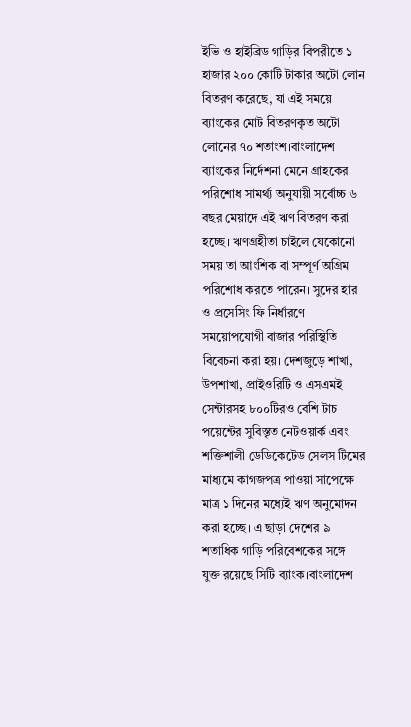ইভি ও হাইব্রিড গাড়ির বিপরীতে ১ হাজার ২০০ কোটি টাকার অটো লোন বিতরণ করেছে, যা এই সময়ে ব্যাংকের মোট বিতরণকৃত অটো লোনের ৭০ শতাংশ।বাংলাদেশ ব্যাংকের নির্দেশনা মেনে গ্রাহকের পরিশোধ সামর্থ্য অনুযায়ী সর্বোচ্চ ৬ বছর মেয়াদে এই ঋণ বিতরণ করা হচ্ছে। ঋণগ্রহীতা চাইলে যেকোনো সময় তা আংশিক বা সম্পূর্ণ অগ্রিম পরিশোধ করতে পারেন। সুদের হার ও প্রসেসিং ফি নির্ধারণে সময়োপযোগী বাজার পরিস্থিতি বিবেচনা করা হয়। দেশজুড়ে শাখা, উপশাখা, প্রাইওরিটি ও এসএমই সেন্টারসহ ৮০০টিরও বেশি টাচ পয়েন্টের সুবিস্তৃত নেটওয়ার্ক এবং শক্তিশালী ডেডিকেটেড সেলস টিমের মাধ্যমে কাগজপত্র পাওয়া সাপেক্ষে মাত্র ১ দিনের মধ্যেই ঋণ অনুমোদন করা হচ্ছে। এ ছাড়া দেশের ৯ শতাধিক গাড়ি পরিবেশকের সঙ্গে যুক্ত রয়েছে সিটি ব্যাংক।বাংলাদেশ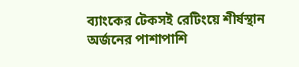ব্যাংকের টেকসই রেটিংয়ে শীর্ষস্থান অর্জনের পাশাপাশি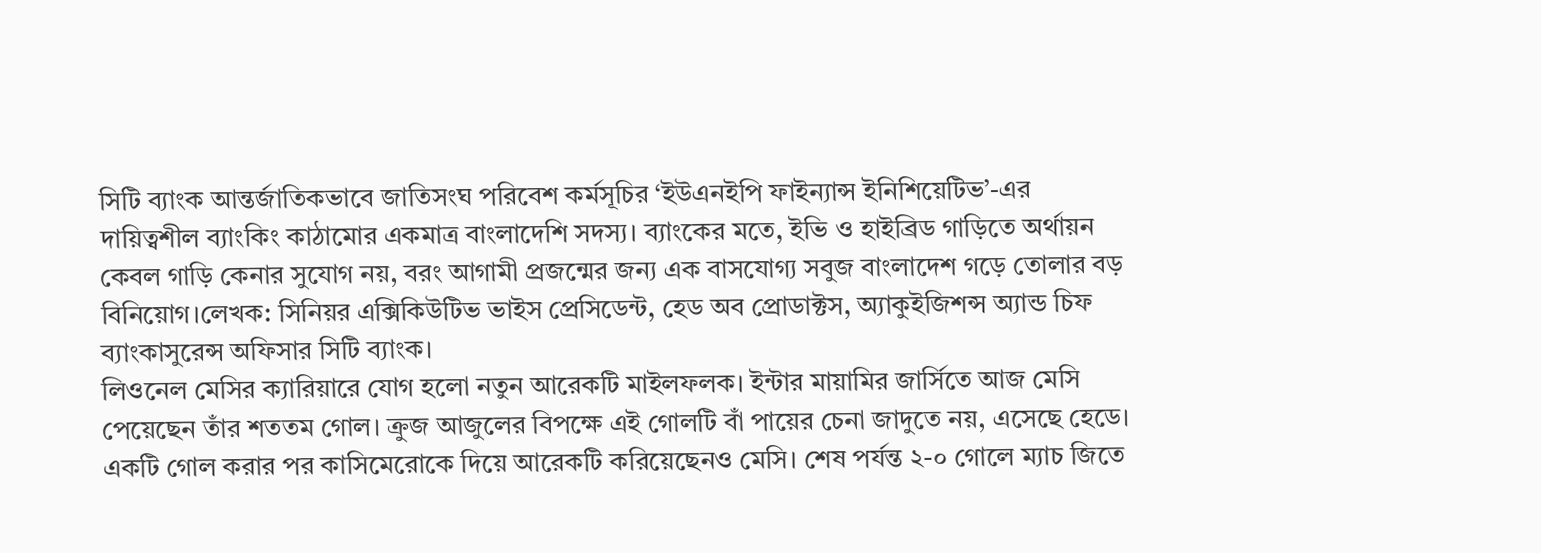সিটি ব্যাংক আন্তর্জাতিকভাবে জাতিসংঘ পরিবেশ কর্মসূচির ‘ইউএনইপি ফাইন্যান্স ইনিশিয়েটিভ’-এর দায়িত্বশীল ব্যাংকিং কাঠামোর একমাত্র বাংলাদেশি সদস্য। ব্যাংকের মতে, ইভি ও হাইব্রিড গাড়িতে অর্থায়ন কেবল গাড়ি কেনার সুযোগ নয়, বরং আগামী প্রজন্মের জন্য এক বাসযোগ্য সবুজ বাংলাদেশ গড়ে তোলার বড় বিনিয়োগ।লেখক: সিনিয়র এক্সিকিউটিভ ভাইস প্রেসিডেন্ট, হেড অব প্রোডাক্টস, অ্যাকুইজিশন্স অ্যান্ড চিফ ব্যাংকাসুরেন্স অফিসার সিটি ব্যাংক।
লিওনেল মেসির ক্যারিয়ারে যোগ হলো নতুন আরেকটি মাইলফলক। ইন্টার মায়ামির জার্সিতে আজ মেসি পেয়েছেন তাঁর শততম গোল। ক্রুজ আজুলের বিপক্ষে এই গোলটি বাঁ পায়ের চেনা জাদুতে নয়, এসেছে হেডে। একটি গোল করার পর কাসিমেরোকে দিয়ে আরেকটি করিয়েছেনও মেসি। শেষ পর্যন্ত ২-০ গোলে ম্যাচ জিতে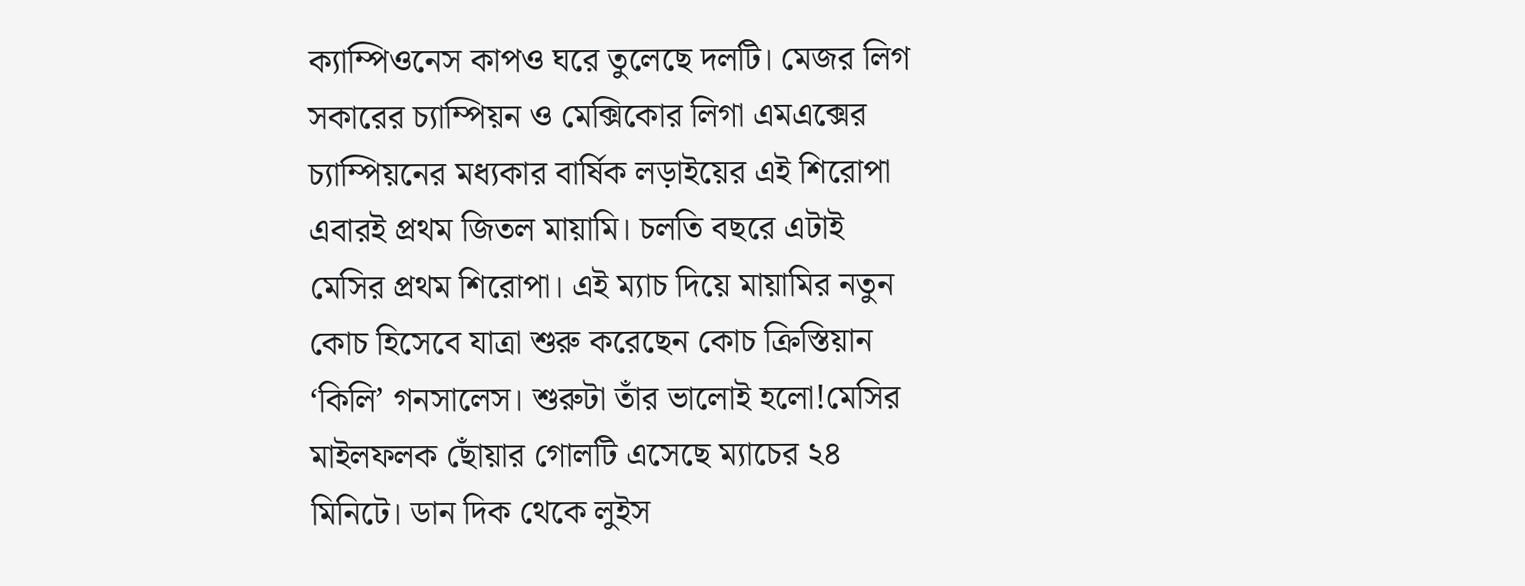ক্যাম্পিওনেস কাপও ঘরে তুলেছে দলটি। মেজর লিগ সকারের চ্যাম্পিয়ন ও মেক্সিকোর লিগা এমএক্সের চ্যাম্পিয়নের মধ্যকার বার্ষিক লড়াইয়ের এই শিরোপা এবারই প্রথম জিতল মায়ামি। চলতি বছরে এটাই মেসির প্রথম শিরোপা। এই ম্যাচ দিয়ে মায়ামির নতুন কোচ হিসেবে যাত্রা শুরু করেছেন কোচ ক্রিস্তিয়ান ‘কিলি’ গনসালেস। শুরুটা তাঁর ভালোই হলো!মেসির মাইলফলক ছোঁয়ার গোলটি এসেছে ম্যাচের ২৪ মিনিটে। ডান দিক থেকে লুইস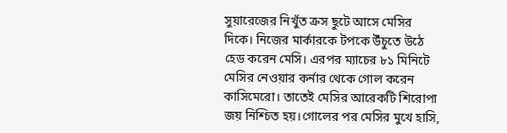সুয়ারেজের নিখুঁত ক্রস ছুটে আসে মেসির দিকে। নিজের মার্কারকে টপকে উঁচুতে উঠে হেড করেন মেসি। এরপর ম্যাচের ৮১ মিনিটে মেসির নেওয়ার কর্নার থেকে গোল করেন কাসিমেরো। তাতেই মেসির আরেকটি শিরোপা জয় নিশ্চিত হয়।গোলের পর মেসির মুখে হাসি,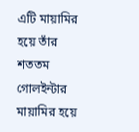এটি মায়ামির হয়ে তাঁর শততম গোলইন্টার মায়ামির হয়ে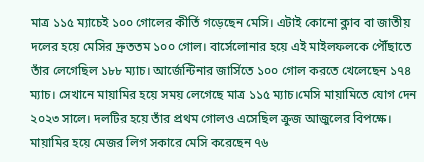মাত্র ১১৫ ম্যাচেই ১০০ গোলের কীর্তি গড়েছেন মেসি। এটাই কোনো ক্লাব বা জাতীয় দলের হয়ে মেসির দ্রুততম ১০০ গোল। বার্সেলোনার হয়ে এই মাইলফলকে পৌঁছাতে তাঁর লেগেছিল ১৮৮ ম্যাচ। আর্জেন্টিনার জার্সিতে ১০০ গোল করতে খেলেছেন ১৭৪ ম্যাচ। সেখানে মায়ামির হয়ে সময় লেগেছে মাত্র ১১৫ ম্যাচ।মেসি মায়ামিতে যোগ দেন ২০২৩ সালে। দলটির হয়ে তাঁর প্রথম গোলও এসেছিল ক্রুজ আজুলের বিপক্ষে। মায়ামির হয়ে মেজর লিগ সকারে মেসি করেছেন ৭৬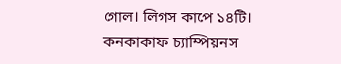গোল। লিগস কাপে ১৪টি। কনকাকাফ চ্যাম্পিয়নস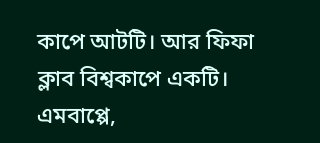কাপে আটটি। আর ফিফা ক্লাব বিশ্বকাপে একটি। এমবাপ্পে,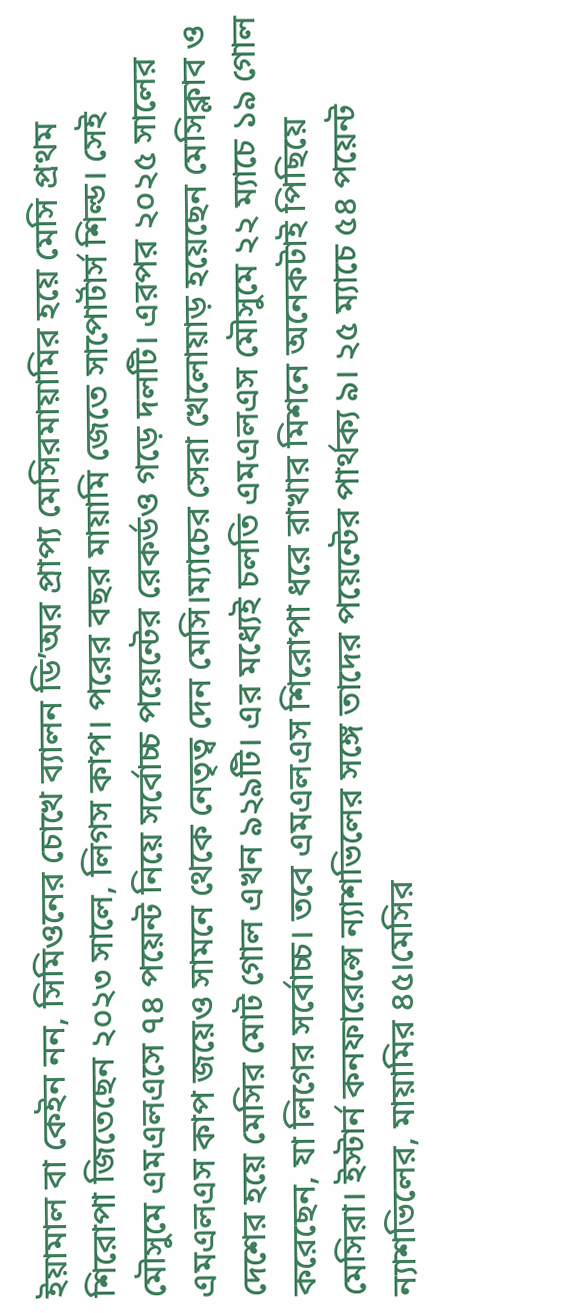ইয়ামাল বা কেইন নন, সিমিওনের চোখে ব্যালন ডি’অর প্রাপ্য মেসিরমায়ামির হয়ে মেসি প্রথম শিরোপা জিতেছেন ২০২৩ সালে, লিগস কাপ। পরের বছর মায়ামি জেতে সাপোর্টার্স শিল্ড। সেই মৌসুমে এমএলএসে ৭৪ পয়েন্ট নিয়ে সর্বোচ্চ পয়েন্টের রেকর্ডও গড়ে দলটি। এরপর ২০২৫ সালের এমএলএস কাপ জয়েও সামনে থেকে নেতৃত্ব দেন মেসি।ম্যাচের সেরা খেলোয়াড় হয়েছেন মেসিক্লাব ও দেশের হয়ে মেসির মোট গোল এখন ৯২৯টি। এর মধ্যেই চলতি এমএলএস মৌসুমে ২২ ম্যাচে ১৯ গোল করেছেন, যা লিগের সর্বোচ্চ। তবে এমএলএস শিরোপা ধরে রাখার মিশনে অনেকটাই পিছিয়ে মেসিরা। ইস্টার্ন কনফারেন্সে ন্যাশভিলের সঙ্গে তাদের পয়েন্টের পার্থক্য ৯। ২৫ ম্যাচে ৫৪ পয়েন্ট ন্যাশভিলের, মায়ামির ৪৫।মেসির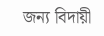জন্য বিদায়ী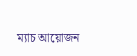ম্যাচ আয়োজন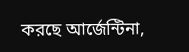করছে আর্জেন্টিনা,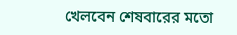খেলবেন শেষবারের মতো